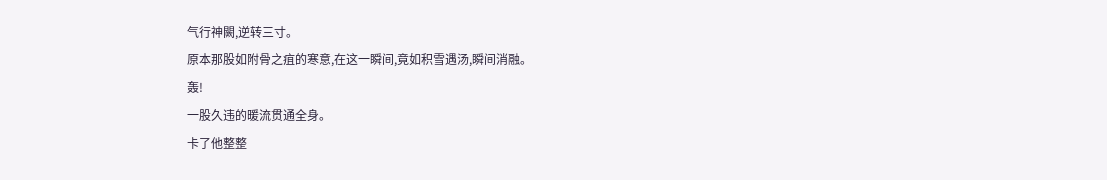气行神闕,逆转三寸。
原本那股如附骨之疽的寒意,在这一瞬间,竟如积雪遇汤,瞬间消融。
轰!
一股久违的暖流贯通全身。
卡了他整整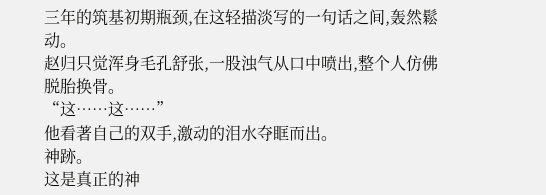三年的筑基初期瓶颈,在这轻描淡写的一句话之间,轰然鬆动。
赵归只觉浑身毛孔舒张,一股浊气从口中喷出,整个人仿佛脱胎换骨。
“这……这……”
他看著自己的双手,激动的泪水夺眶而出。
神跡。
这是真正的神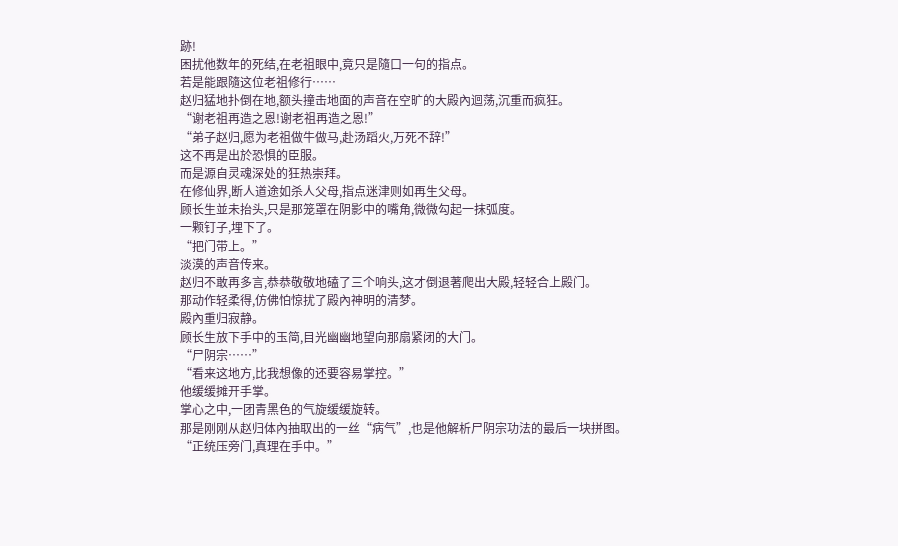跡!
困扰他数年的死结,在老祖眼中,竟只是隨口一句的指点。
若是能跟隨这位老祖修行……
赵归猛地扑倒在地,额头撞击地面的声音在空旷的大殿內迴荡,沉重而疯狂。
“谢老祖再造之恩!谢老祖再造之恩!”
“弟子赵归,愿为老祖做牛做马,赴汤蹈火,万死不辞!”
这不再是出於恐惧的臣服。
而是源自灵魂深处的狂热崇拜。
在修仙界,断人道途如杀人父母,指点迷津则如再生父母。
顾长生並未抬头,只是那笼罩在阴影中的嘴角,微微勾起一抹弧度。
一颗钉子,埋下了。
“把门带上。”
淡漠的声音传来。
赵归不敢再多言,恭恭敬敬地磕了三个响头,这才倒退著爬出大殿,轻轻合上殿门。
那动作轻柔得,仿佛怕惊扰了殿內神明的清梦。
殿內重归寂静。
顾长生放下手中的玉简,目光幽幽地望向那扇紧闭的大门。
“尸阴宗……”
“看来这地方,比我想像的还要容易掌控。”
他缓缓摊开手掌。
掌心之中,一团青黑色的气旋缓缓旋转。
那是刚刚从赵归体內抽取出的一丝“病气”,也是他解析尸阴宗功法的最后一块拼图。
“正统压旁门,真理在手中。”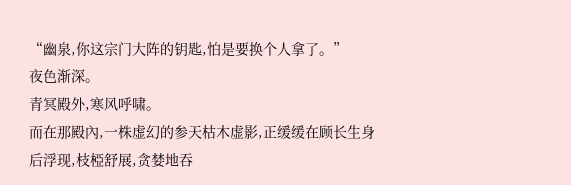“幽泉,你这宗门大阵的钥匙,怕是要换个人拿了。”
夜色渐深。
青冥殿外,寒风呼啸。
而在那殿內,一株虚幻的参天枯木虚影,正缓缓在顾长生身后浮现,枝椏舒展,贪婪地吞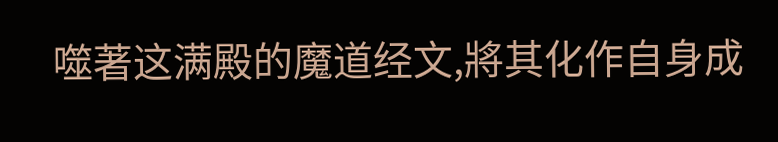噬著这满殿的魔道经文,將其化作自身成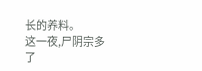长的养料。
这一夜,尸阴宗多了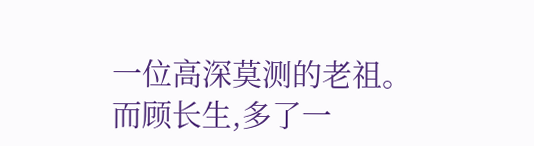一位高深莫测的老祖。
而顾长生,多了一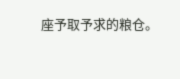座予取予求的粮仓。